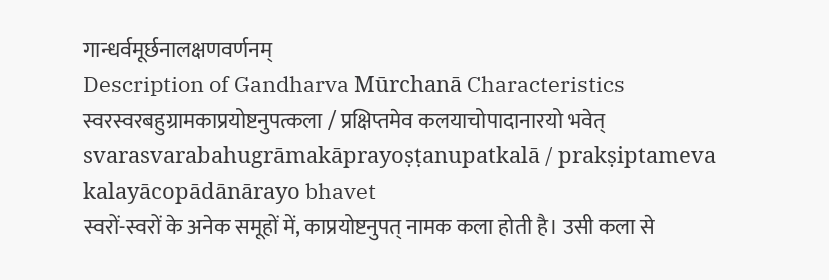गान्धर्वमूर्छनालक्षणवर्णनम्
Description of Gandharva Mūrchanā Characteristics
स्वरस्वरबहुग्रामकाप्रयोष्टनुपत्कला / प्रक्षिप्तमेव कलयाचोपादानारयो भवेत्
svarasvarabahugrāmakāprayoṣṭanupatkalā / prakṣiptameva kalayācopādānārayo bhavet
स्वरों-स्वरों के अनेक समूहों में, काप्रयोष्टनुपत् नामक कला होती है। उसी कला से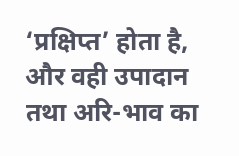‘प्रक्षिप्त’ होता है, और वही उपादान तथा अरि-भाव का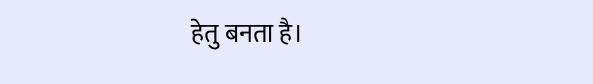हेतु बनता है।